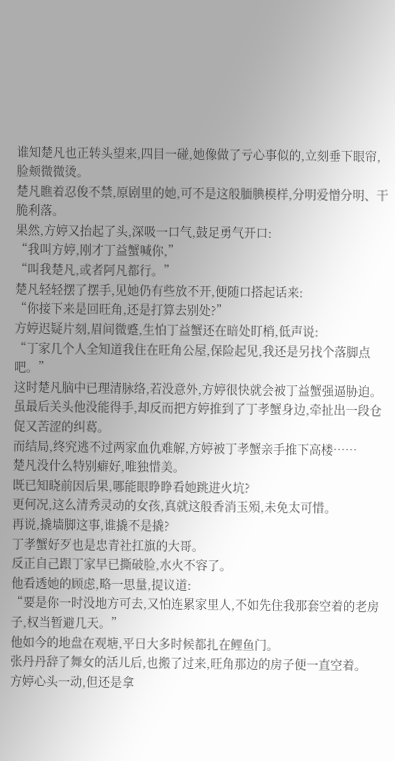谁知楚凡也正转头望来,四目一碰,她像做了亏心事似的,立刻垂下眼帘,脸颊微微烫。
楚凡瞧着忍俊不禁,原剧里的她,可不是这般腼腆模样,分明爱憎分明、干脆利落。
果然,方婷又抬起了头,深吸一口气,鼓足勇气开口:
“我叫方婷,刚才丁益蟹喊你,”
“叫我楚凡,或者阿凡都行。”
楚凡轻轻摆了摆手,见她仍有些放不开,便随口搭起话来:
“你接下来是回旺角,还是打算去别处?”
方婷迟疑片刻,眉间微蹙,生怕丁益蟹还在暗处盯梢,低声说:
“丁家几个人全知道我住在旺角公屋,保险起见,我还是另找个落脚点吧。”
这时楚凡脑中已理清脉络,若没意外,方婷很快就会被丁益蟹强逼胁迫。
虽最后关头他没能得手,却反而把方婷推到了丁孝蟹身边,牵扯出一段仓促又苦涩的纠葛。
而结局,终究逃不过两家血仇难解,方婷被丁孝蟹亲手推下高楼……
楚凡没什么特别癖好,唯独惜美。
既已知晓前因后果,哪能眼睁睁看她跳进火坑?
更何况,这么清秀灵动的女孩,真就这般香消玉殒,未免太可惜。
再说,撬墙脚这事,谁撬不是撬?
丁孝蟹好歹也是忠青社扛旗的大哥。
反正自己跟丁家早已撕破脸,水火不容了。
他看透她的顾虑,略一思量,提议道:
“要是你一时没地方可去,又怕连累家里人,不如先住我那套空着的老房子,权当暂避几天。”
他如今的地盘在观塘,平日大多时候都扎在鲤鱼门。
张丹丹辞了舞女的活儿后,也搬了过来,旺角那边的房子便一直空着。
方婷心头一动,但还是拿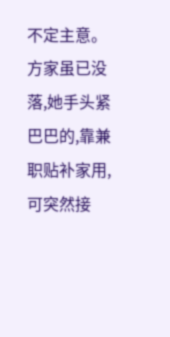不定主意。
方家虽已没落,她手头紧巴巴的,靠兼职贴补家用,可突然接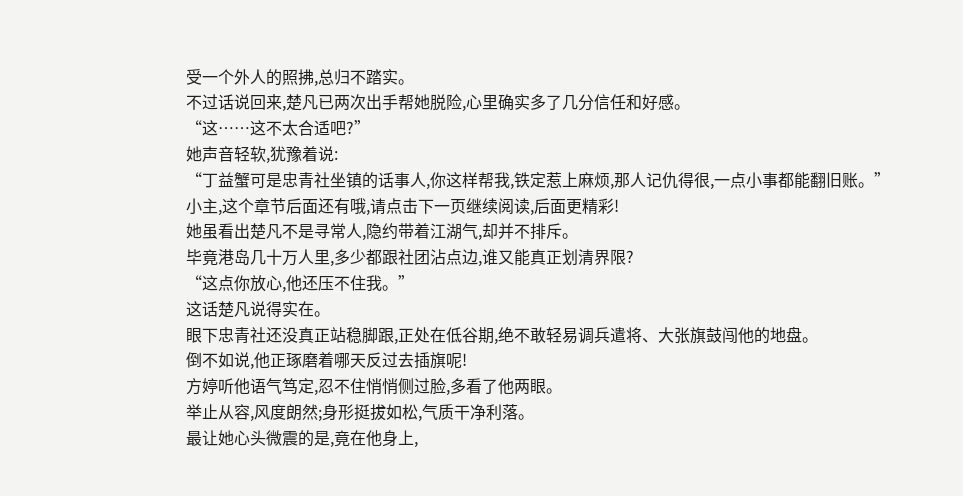受一个外人的照拂,总归不踏实。
不过话说回来,楚凡已两次出手帮她脱险,心里确实多了几分信任和好感。
“这……这不太合适吧?”
她声音轻软,犹豫着说:
“丁益蟹可是忠青社坐镇的话事人,你这样帮我,铁定惹上麻烦,那人记仇得很,一点小事都能翻旧账。”
小主,这个章节后面还有哦,请点击下一页继续阅读,后面更精彩!
她虽看出楚凡不是寻常人,隐约带着江湖气,却并不排斥。
毕竟港岛几十万人里,多少都跟社团沾点边,谁又能真正划清界限?
“这点你放心,他还压不住我。”
这话楚凡说得实在。
眼下忠青社还没真正站稳脚跟,正处在低谷期,绝不敢轻易调兵遣将、大张旗鼓闯他的地盘。
倒不如说,他正琢磨着哪天反过去插旗呢!
方婷听他语气笃定,忍不住悄悄侧过脸,多看了他两眼。
举止从容,风度朗然;身形挺拔如松,气质干净利落。
最让她心头微震的是,竟在他身上,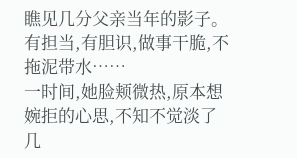瞧见几分父亲当年的影子。
有担当,有胆识,做事干脆,不拖泥带水……
一时间,她脸颊微热,原本想婉拒的心思,不知不觉淡了几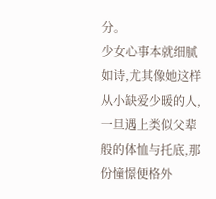分。
少女心事本就细腻如诗,尤其像她这样从小缺爱少暖的人,一旦遇上类似父辈般的体恤与托底,那份憧憬便格外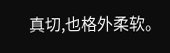真切,也格外柔软。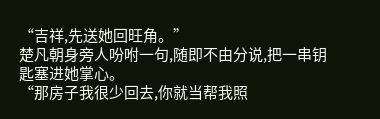“吉祥,先送她回旺角。”
楚凡朝身旁人吩咐一句,随即不由分说,把一串钥匙塞进她掌心。
“那房子我很少回去,你就当帮我照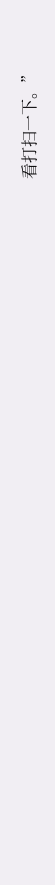看打扫一下。”